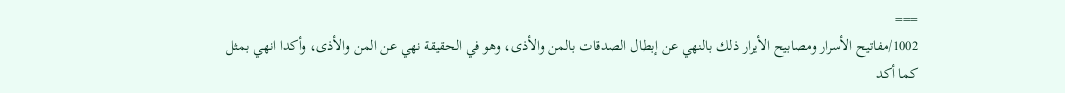===
1002/مفاتيح الأسرار ومصابيح الأيرار ذلك بالنهي عن إبطال الصدقات بالمن والأذى، وهو في الحقيقة نهي عن المن والأذى، وأكدا انهي بمثل كما أكد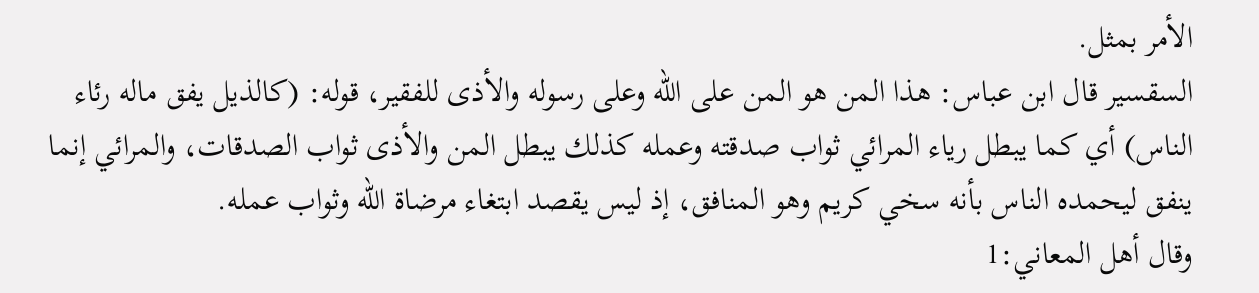الأمر بمثل.
السقسير قال ابن عباس: هذا المن هو المن على الله وعلى رسوله والأذى للفقير، قوله: (كالذيل يفق ماله رئاء الناس) أي كما يبطل رياء المرائي ثواب صدقته وعمله كذلك يبطل المن والأذى ثواب الصدقات، والمرائي إنما ينفق ليحمده الناس بأنه سخي كريم وهو المنافق، إذ ليس يقصد ابتغاء مرضاة الله وثواب عمله.
وقال أهل المعاني:1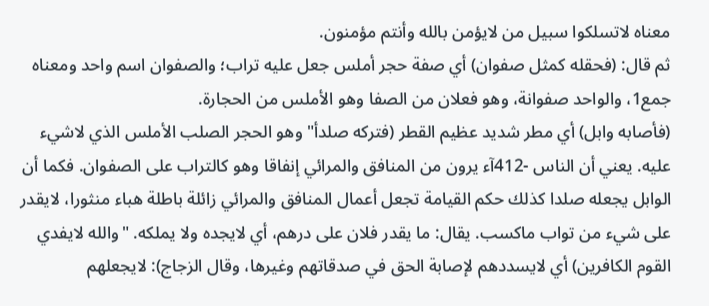معناه لاتسلكوا سبيل من لايؤمن بالله وأنتم مؤمنون.
ثم قال: (فحقله كمثل صفوان) أي صفة حجر أملس جعل عليه تراب؛ والصفوان اسم واحد ومعناه جمع1، والواحد صفوانة، وهو فعلان من الصفا وهو الأملس من الحجارة.
(فأصابه وابل) أي مطر شديد عظيم القطر (فتركه صلدأ" وهو الحجر الصلب الأملس الذي لاشيء عليه. يعني أن الناس -412آء يرون من المنافق والمرائي إنفاقا وهو كالتراب على الصفوان. فكما أن الوابل يجعله صلدا كذلك حكم القيامة تجعل أعمال المنافق والمرائي زائلة باطلة هباء منثورا، لايقدر على شيء من تواب ماكسب. يقال: ما يقدر فلان على درهم، أي لايجده ولا يملكه. "والله لايفدي القوم الكافرين) أي لايسددهم لإصابة الحق في صدقاتهم وغيرها، وقال الزجاج): لايجعلهم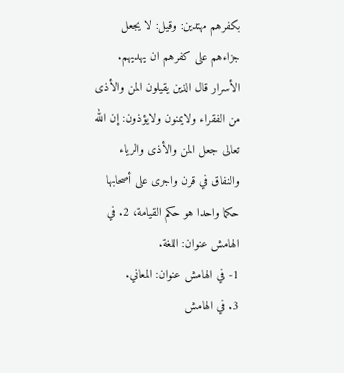بكفرهم مهتدين: وقيل: لا يجعل جزاءهم على كفرهم ان يهديهم.
الأسرار قال الذين يقيلون المن والأذى من الفقراء ولايمنون ولايؤذون: إن الله تعالى جعل المن والأذى والرياء والنفاق في قرن واجرى على أصحابها حكما واحدا هو حكم القيامة، 2. في الهامش عنوان: اللغة.
1- في الهامش عنوان: المعاني.
3. في الهامش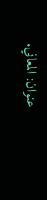عنوان: المعاني.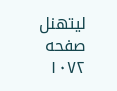ليتهنل
صفحه ۱۰۷۲